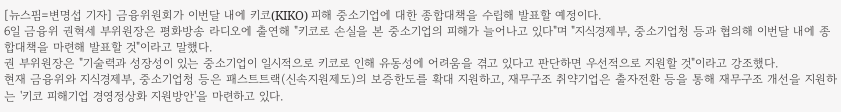[뉴스핌=변명섭 기자] 금융위원회가 이번달 내에 키코(KIKO) 피해 중소기업에 대한 종합대책을 수립해 발표할 예정이다.
6일 금융위 권혁세 부위원장은 평화방송 라디오에 출연해 "키코로 손실을 본 중소기업의 피해가 늘어나고 있다"며 "지식경제부, 중소기업청 등과 협의해 이번달 내에 종합대책을 마련해 발표할 것"이라고 말했다.
권 부위원장은 "기술력과 성장성이 있는 중소기업이 일시적으로 키코로 인해 유동성에 어려움을 겪고 있다고 판단하면 우선적으로 지원할 것"이라고 강조했다.
현재 금융위와 지식경제부, 중소기업청 등은 패스트트랙(신속지원제도)의 보증한도를 확대 지원하고, 재무구조 취약기업은 출자전환 등을 통해 재무구조 개선을 지원하는 '키코 피해기업 경영정상화 지원방안'을 마련하고 있다.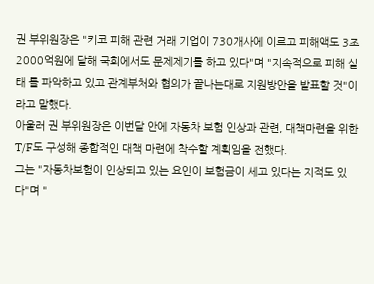권 부위원장은 "키코 피해 관련 거래 기업이 730개사에 이르고 피해액도 3조 2000억원에 달해 국회에서도 문제제기를 하고 있다"며 "지속적으로 피해 실태 를 파악하고 있고 관계부처와 협의가 끝나는대로 지원방안을 발표할 것"이라고 말했다.
아울러 권 부위원장은 이번달 안에 자동차 보험 인상과 관련, 대책마련을 위한 T/F도 구성해 종합적인 대책 마련에 착수할 계획임을 전했다.
그는 "자동차보험이 인상되고 있는 요인이 보험금이 세고 있다는 지적도 있다"며 "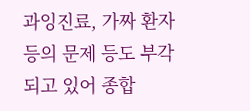과잉진료, 가짜 환자 등의 문제 등도 부각되고 있어 종합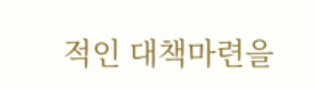적인 대책마련을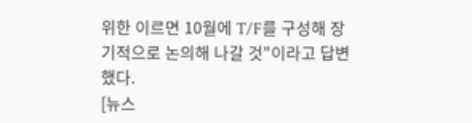위한 이르면 10월에 T/F를 구성해 장기적으로 논의해 나갈 것"이라고 답변했다.
[뉴스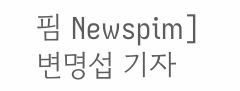핌 Newspim] 변명섭 기자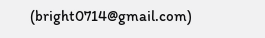(bright0714@gmail.com)